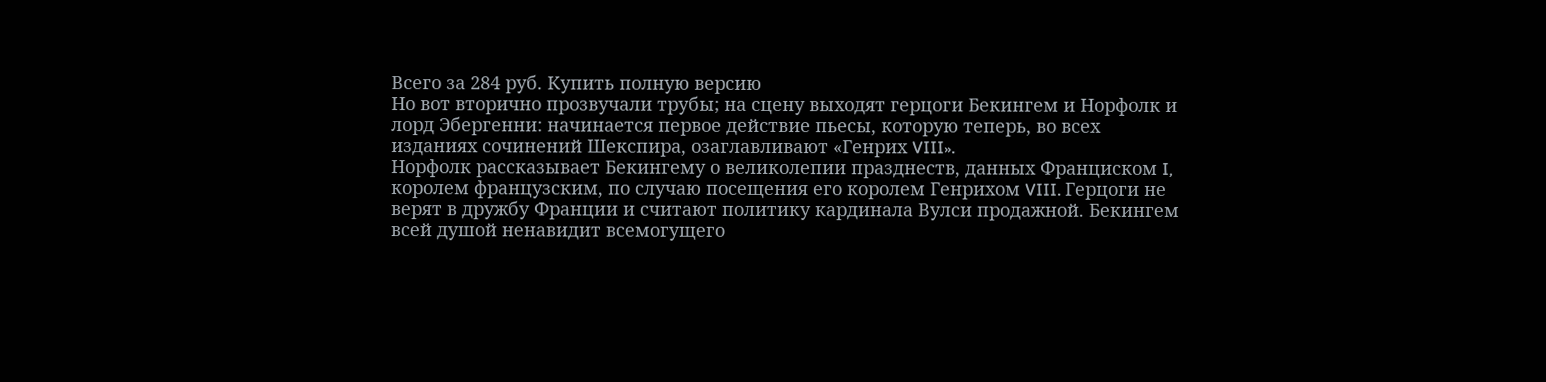Всего за 284 руб. Купить полную версию
Но вот вторично прозвучали трубы; на сцену выходят герцоги Бекингем и Норфолк и лорд Эбергенни: начинается первое действие пьесы, которую теперь, во всех изданиях сочинений Шекспира, озаглавливают «Генрих VIII».
Норфолк рассказывает Бекингему о великолепии празднеств, данных Франциском I, королем французским, по случаю посещения его королем Генрихом VIII. Герцоги не верят в дружбу Франции и считают политику кардинала Вулси продажной. Бекингем всей душой ненавидит всемогущего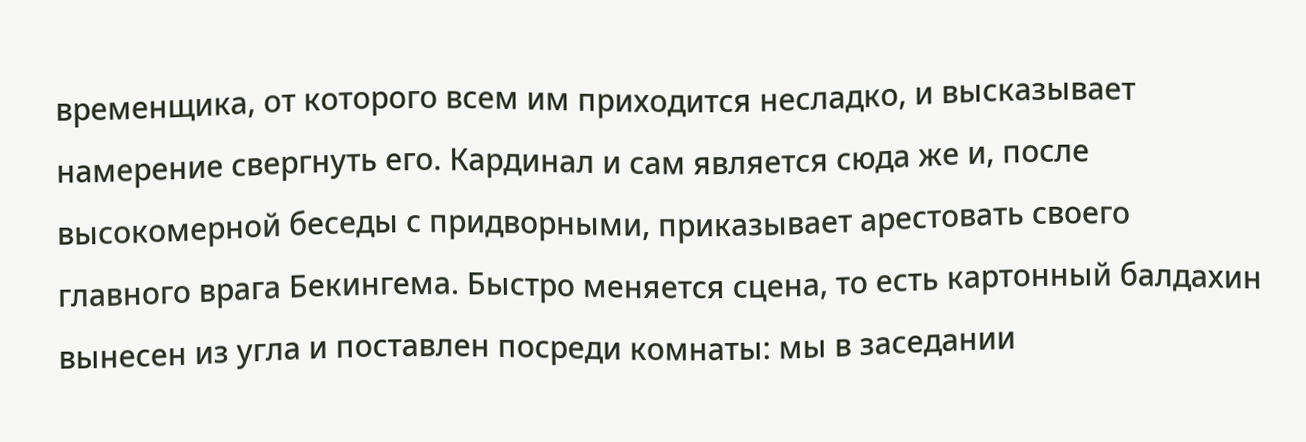временщика, от которого всем им приходится несладко, и высказывает намерение свергнуть его. Кардинал и сам является сюда же и, после высокомерной беседы с придворными, приказывает арестовать своего главного врага Бекингема. Быстро меняется сцена, то есть картонный балдахин вынесен из угла и поставлен посреди комнаты: мы в заседании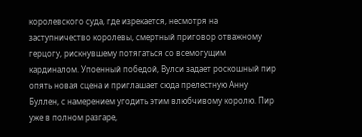королевского суда, где изрекается, несмотря на заступничество королевы, смертный приговор отважному герцогу, рискнувшему потягаться со всемогущим кардиналом. Упоенный победой, Вулси задает роскошный пир опять новая сцена и приглашает сюда прелестную Анну Буллен, с намерением угодить этим влюбчивому королю. Пир уже в полном разгаре,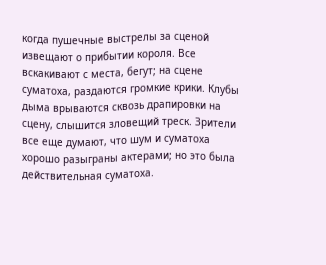когда пушечные выстрелы за сценой извещают о прибытии короля. Все вскакивают с места, бегут; на сцене суматоха, раздаются громкие крики. Клубы дыма врываются сквозь драпировки на сцену, слышится зловещий треск. Зрители все еще думают, что шум и суматоха хорошо разыграны актерами; но это была действительная суматоха.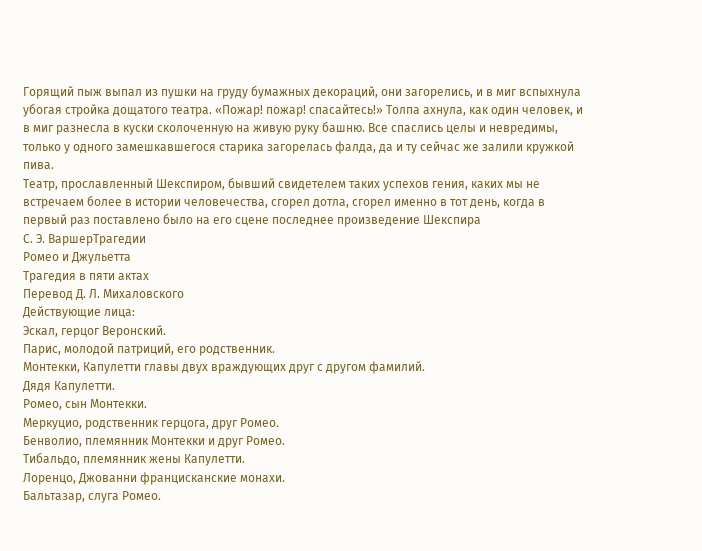Горящий пыж выпал из пушки на груду бумажных декораций, они загорелись, и в миг вспыхнула убогая стройка дощатого театра. «Пожар! пожар! спасайтесь!» Толпа ахнула, как один человек, и в миг разнесла в куски сколоченную на живую руку башню. Все спаслись целы и невредимы, только у одного замешкавшегося старика загорелась фалда, да и ту сейчас же залили кружкой пива.
Театр, прославленный Шекспиром, бывший свидетелем таких успехов гения, каких мы не встречаем более в истории человечества, сгорел дотла, сгорел именно в тот день, когда в первый раз поставлено было на его сцене последнее произведение Шекспира
С. Э. ВаршерТрагедии
Ромео и Джульетта
Трагедия в пяти актах
Перевод Д. Л. Михаловского
Действующие лица:
Эскал, герцог Веронский.
Парис, молодой патриций, его родственник.
Монтекки, Капулетти главы двух враждующих друг с другом фамилий.
Дядя Капулетти.
Ромео, сын Монтекки.
Меркуцио, родственник герцога, друг Ромео.
Бенволио, племянник Монтекки и друг Ромео.
Тибальдо, племянник жены Капулетти.
Лоренцо, Джованни францисканские монахи.
Бальтазар, слуга Ромео.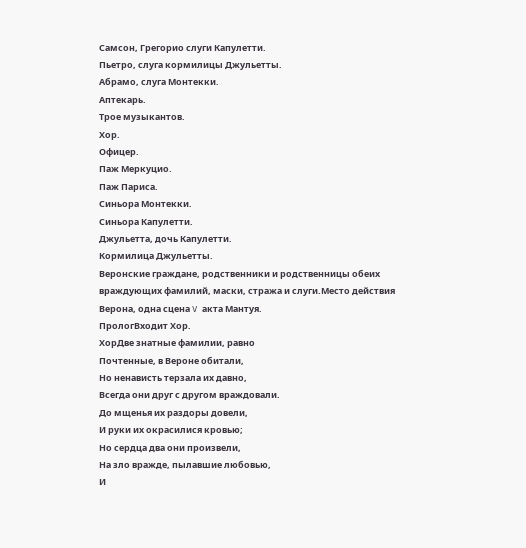Самсон, Грегорио слуги Капулетти.
Пьетро, слуга кормилицы Джульетты.
Абрамо, слуга Монтекки.
Аптекарь.
Трое музыкантов.
Хор.
Офицер.
Паж Меркуцио.
Паж Париса.
Синьора Монтекки.
Синьора Капулетти.
Джульетта, дочь Капулетти.
Кормилица Джульетты.
Веронские граждане, родственники и родственницы обеих враждующих фамилий, маски, стража и слуги.Место действия Верона, одна сцена V акта Мантуя.
ПрологВходит Хор.
ХорДве знатные фамилии, равно
Почтенные, в Вероне обитали,
Но ненависть терзала их давно,
Всегда они друг с другом враждовали.
До мщенья их раздоры довели,
И руки их окрасилися кровью;
Но сердца два они произвели,
На зло вражде, пылавшие любовью,
И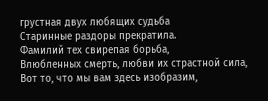грустная двух любящих судьба
Старинные раздоры прекратила.
Фамилий тех свирепая борьба,
Влюбленных смерть, любви их страстной сила,
Вот то, что мы вам здесь изобразим,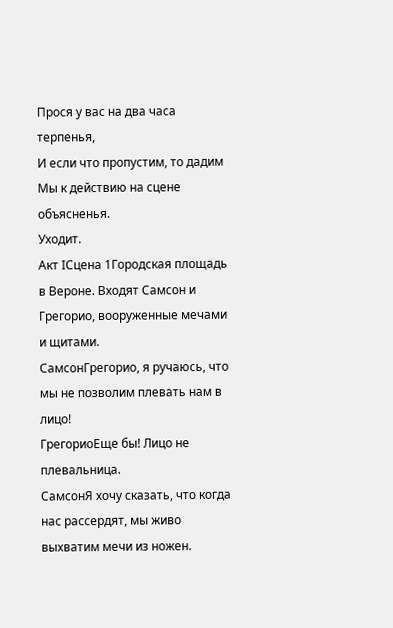Прося у вас на два часа терпенья,
И если что пропустим, то дадим
Мы к действию на сцене объясненья.
Уходит.
Акт IСцена 1Городская площадь в Вероне. Входят Самсон и Грегорио, вооруженные мечами и щитами.
СамсонГрегорио, я ручаюсь, что мы не позволим плевать нам в лицо!
ГрегориоЕще бы! Лицо не плевальница.
СамсонЯ хочу сказать, что когда нас рассердят, мы живо выхватим мечи из ножен.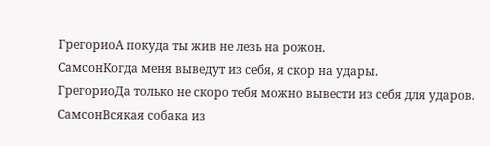ГрегориоА покуда ты жив не лезь на рожон.
СамсонКогда меня выведут из себя, я скор на удары.
ГрегориоДа только не скоро тебя можно вывести из себя для ударов.
СамсонВсякая собака из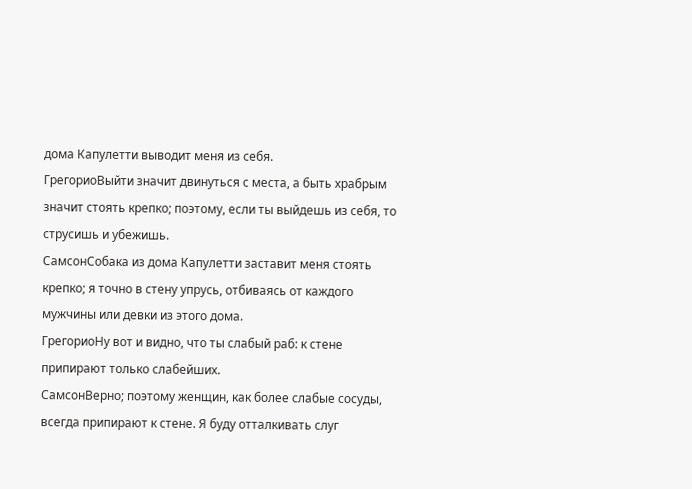дома Капулетти выводит меня из себя.
ГрегориоВыйти значит двинуться с места, а быть храбрым значит стоять крепко; поэтому, если ты выйдешь из себя, то струсишь и убежишь.
СамсонСобака из дома Капулетти заставит меня стоять крепко; я точно в стену упрусь, отбиваясь от каждого мужчины или девки из этого дома.
ГрегориоНу вот и видно, что ты слабый раб: к стене припирают только слабейших.
СамсонВерно; поэтому женщин, как более слабые сосуды, всегда припирают к стене. Я буду отталкивать слуг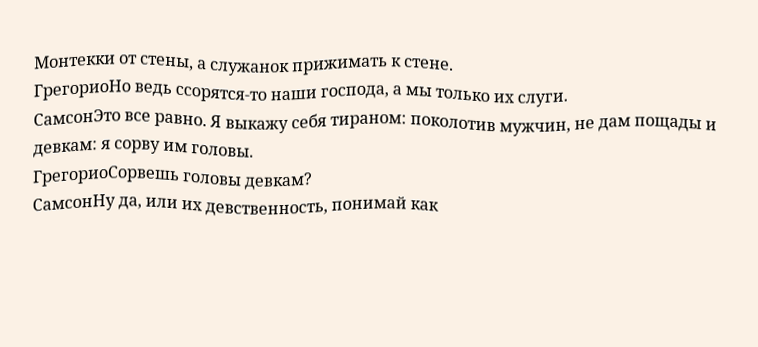Монтекки от стены, а служанок прижимать к стене.
ГрегориоНо ведь ссорятся-то наши господа, а мы только их слуги.
СамсонЭто все равно. Я выкажу себя тираном: поколотив мужчин, не дам пощады и девкам: я сорву им головы.
ГрегориоСорвешь головы девкам?
СамсонНу да, или их девственность, понимай как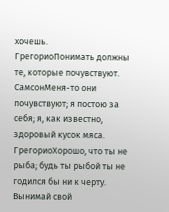хочешь.
ГрегориоПонимать должны те, которые почувствуют.
СамсонМеня-то они почувствуют; я постою за себя; я, как известно, здоровый кусок мяса.
ГрегориоХорошо, что ты не рыба; будь ты рыбой ты не годился бы ни к черту. Вынимай свой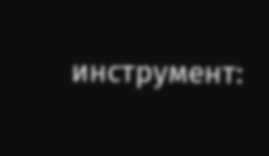инструмент: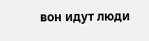вон идут люди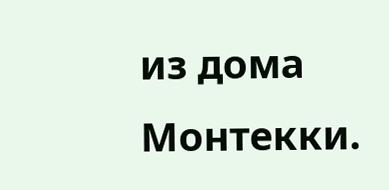из дома Монтекки.